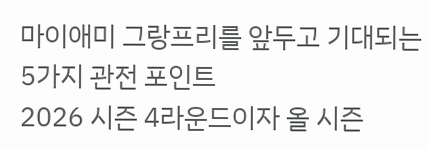마이애미 그랑프리를 앞두고 기대되는 5가지 관전 포인트
2026 시즌 4라운드이자 올 시즌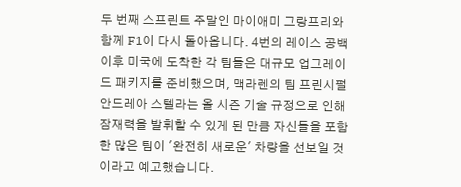두 번째 스프린트 주말인 마이애미 그랑프리와 함께 F1이 다시 돌아옵니다. 4번의 레이스 공백 이후 미국에 도착한 각 팀들은 대규모 업그레이드 패키지를 준비했으며, 맥라렌의 팀 프린시펄 안드레아 스텔라는 올 시즌 기술 규정으로 인해 잠재력을 발휘할 수 있게 된 만큼 자신들을 포함한 많은 팀이 '완전히 새로운' 차량을 선보일 것이라고 예고했습니다.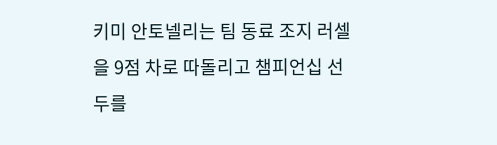키미 안토넬리는 팀 동료 조지 러셀을 9점 차로 따돌리고 챔피언십 선두를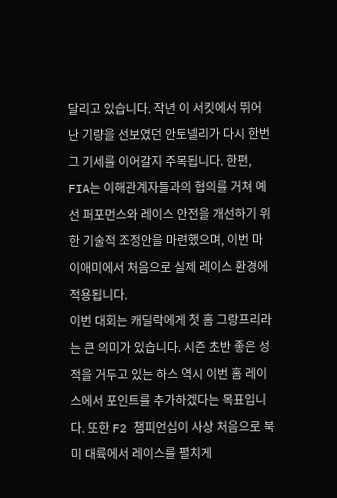달리고 있습니다. 작년 이 서킷에서 뛰어난 기량을 선보였던 안토넬리가 다시 한번 그 기세를 이어갈지 주목됩니다. 한편, FIA는 이해관계자들과의 협의를 거쳐 예선 퍼포먼스와 레이스 안전을 개선하기 위한 기술적 조정안을 마련했으며, 이번 마이애미에서 처음으로 실제 레이스 환경에 적용됩니다.
이번 대회는 캐딜락에게 첫 홈 그랑프리라는 큰 의미가 있습니다. 시즌 초반 좋은 성적을 거두고 있는 하스 역시 이번 홈 레이스에서 포인트를 추가하겠다는 목표입니다. 또한 F2 챔피언십이 사상 처음으로 북미 대륙에서 레이스를 펼치게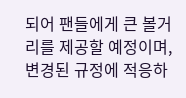되어 팬들에게 큰 볼거리를 제공할 예정이며, 변경된 규정에 적응하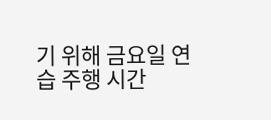기 위해 금요일 연습 주행 시간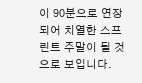이 90분으로 연장되어 치열한 스프린트 주말이 될 것으로 보입니다.